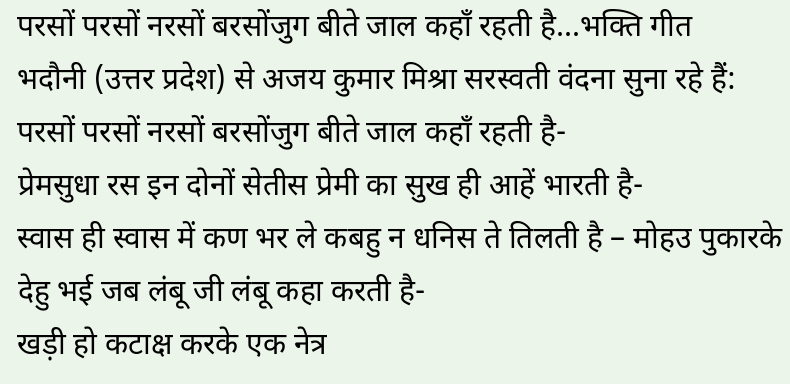परसों परसों नरसों बरसोंजुग बीते जाल कहाँ रहती है...भक्ति गीत
भदौनी (उत्तर प्रदेश) से अजय कुमार मिश्रा सरस्वती वंदना सुना रहे हैं:
परसों परसों नरसों बरसोंजुग बीते जाल कहाँ रहती है-
प्रेमसुधा रस इन दोनों सेतीस प्रेमी का सुख ही आहें भारती है-
स्वास ही स्वास में कण भर ले कबहु न धनिस ते तिलती है – मोहउ पुकारके देहु भई जब लंबू जी लंबू कहा करती है-
खड़ी हो कटाक्ष करके एक नेत्र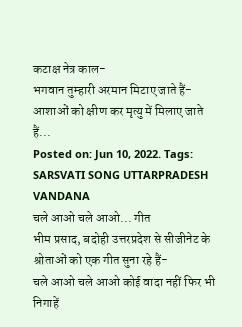कटाक्ष नेत्र काल-
भगवान तुम्हारी अरमान मिटाए जाते हैं-
आशाओं को क्षीण कर मृत्यु में मिलाए जाते हैं...
Posted on: Jun 10, 2022. Tags: SARSVATI SONG UTTARPRADESH VANDANA
चले आओ चले आओ... गीत
भीम प्रसाद, बदोही उत्तरप्रदेश से सीजीनेट के श्रोताओं को एक गीत सुना रहे हैं-
चले आओ चले आओ कोई वादा नहीं फिर भी निगाहें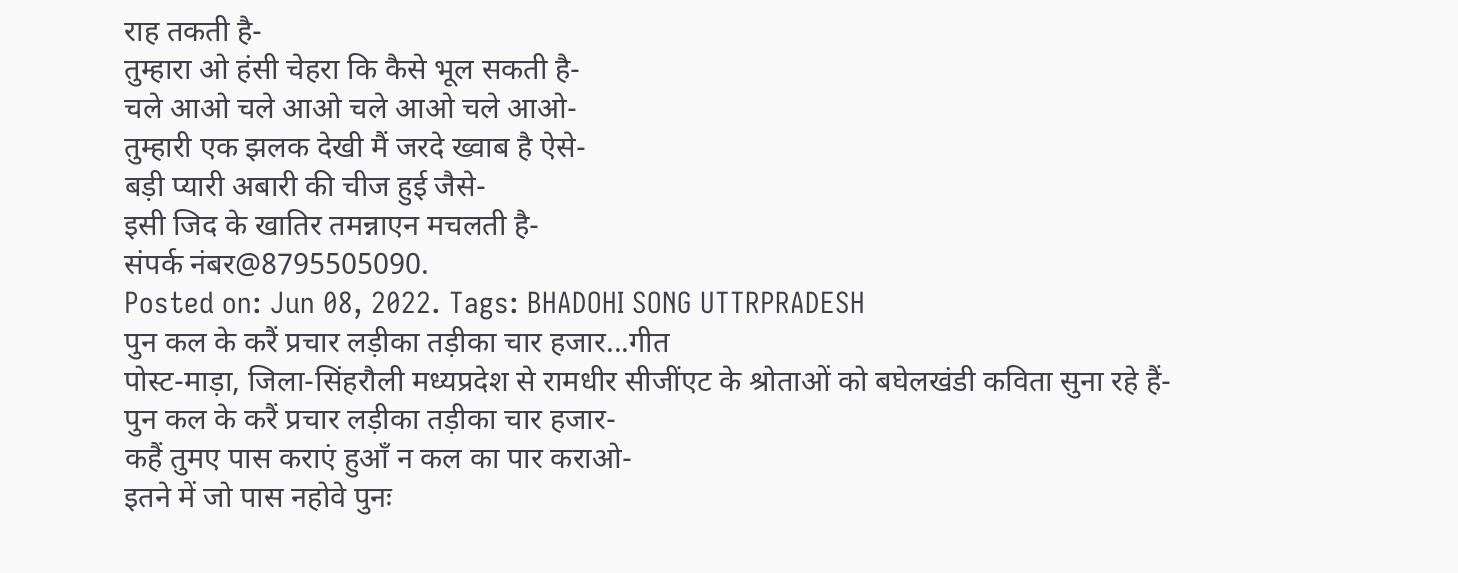राह तकती है-
तुम्हारा ओ हंसी चेहरा कि कैसे भूल सकती है-
चले आओ चले आओ चले आओ चले आओ-
तुम्हारी एक झलक देखी मैं जरदे ख्वाब है ऐसे-
बड़ी प्यारी अबारी की चीज हुई जैसे-
इसी जिद के खातिर तमन्नाएन मचलती है-
संपर्क नंबर@8795505090.
Posted on: Jun 08, 2022. Tags: BHADOHI SONG UTTRPRADESH
पुन कल के करैं प्रचार लड़ीका तड़ीका चार हजार...गीत
पोस्ट-माड़ा, जिला-सिंहरौली मध्यप्रदेश से रामधीर सीजींएट के श्रोताओं को बघेलखंडी कविता सुना रहे हैं-
पुन कल के करैं प्रचार लड़ीका तड़ीका चार हजार-
कहैं तुमए पास कराएं हुआँ न कल का पार कराओ-
इतने में जो पास नहोवे पुनः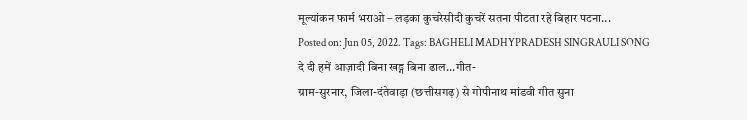मूल्यांकन फार्म भराओ – लड़का कुचरेसीदी कुचरें सतना पीटता रहे बिहार पटना...
Posted on: Jun 05, 2022. Tags: BAGHELI MADHYPRADESH SINGRAULI SONG
दे दी हमें आज़ादी बिना खड्ग बिना ढाल...गीत-
ग्राम-सुरनार, जिला-दंतेवाड़ा (छत्तीसगढ़) से गोपीनाथ मांडवी गीत सुना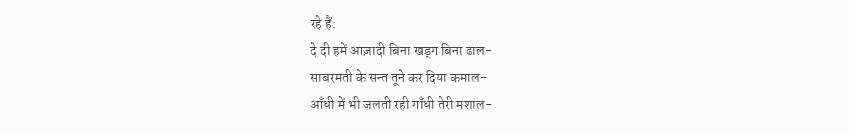रहे हैं:
दे दी हमें आज़ादी बिना खड्ग बिना ढाल-
साबरमती के सन्त तूने कर दिया कमाल-
आँधी में भी जलती रही गाँधी तेरी मशाल-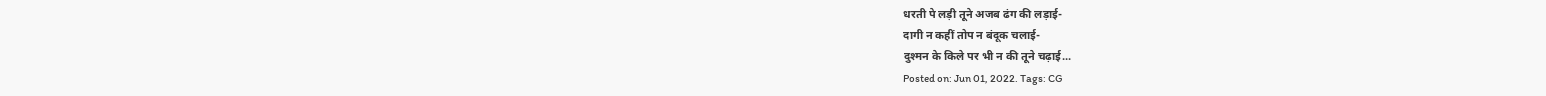धरती पे लड़ी तूने अजब ढंग की लड़ाई-
दागी न कहीं तोप न बंदूक चलाई-
दुश्मन के किले पर भी न की तूने चढ़ाई...
Posted on: Jun 01, 2022. Tags: CG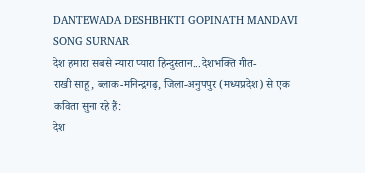DANTEWADA DESHBHKTI GOPINATH MANDAVI SONG SURNAR
देश हमारा सबसे न्यारा प्यारा हिन्दुस्तान...देशभक्ति गीत-
राखी साहू, ब्लाक-मनिन्द्रगढ़, जिला-अनुपपुर (मध्यप्रदेश) से एक कविता सुना रहे हैं:
देश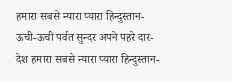हमारा सबसे न्यारा प्यारा हिन्दुस्तान-
ऊची-ऊची पर्वत सुन्दर अपने पहरे दार-
देश हमारा सबसे न्यारा प्यारा हिन्दुस्तान-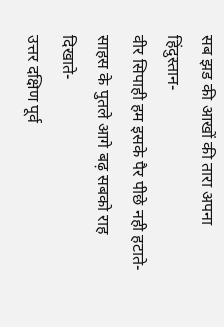सब झड की आखों की तारा अपना हिंदुस्तान-
वीर सिपाही हम इसके पैर पीछे नही हटाते-
साहस के पुतले आगे बढ़ सबको राह दिखाते-
उत्तर दक्षिण पूर्व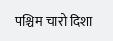पश्चिम चारो दिशा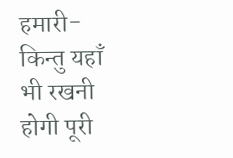हमारी-
किन्तु यहाँ भी रखनी होगी पूरी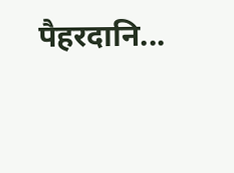पैहरदानि...